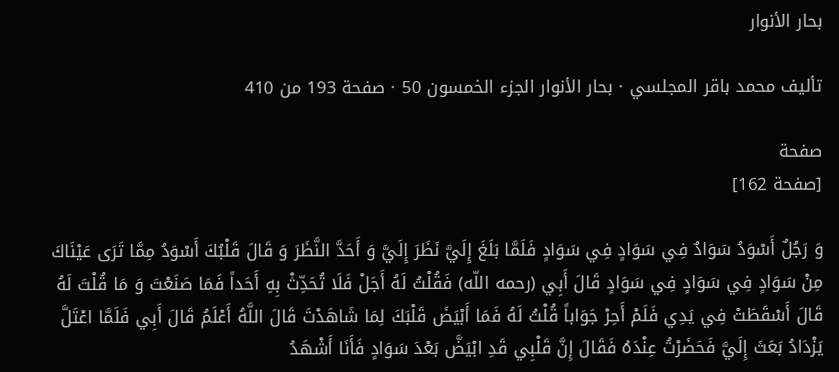بحار الأنوار

تأليف محمد باقر المجلسي · بحار الأنوار الجزء الخمسون 50 · صفحة 193 من 410

صفحة
[صفحة 162]

وَ رَجُلٌ أَسْوَدُ سَوَادٌ فِي سَوَادٍ فِي سَوَادٍ فَلَمَّا بَلَغَ إِلَيَّ نَظَرَ إِلَيَّ وَ أَحَدَّ النَّظَرَ وَ قَالَ قَلْبُكَ أَسْوَدُ مِمَّا تَرَى عَيْنَاكَ مِنْ سَوَادٍ فِي سَوَادٍ فِي سَوَادٍ قَالَ أَبِي (رحمه اللّه) فَقُلْتُ لَهُ أَجَلْ فَلَا تُحَدِّثْ بِهِ أَحَداً فَمَا صَنَعْتَ وَ مَا قُلْتَ لَهُ قَالَ أَسْقَطَتْ فِي يَدِي فَلَمْ أَحِرْ جَوَاباً قُلْتُ لَهُ فَمَا أَبْيَضَ قَلْبَكَ لِمَا شَاهَدْتَ قَالَ اللَّهُ أَعْلَمُ قَالَ أَبِي فَلَمَّا اعْتَلَّ يَزْدَادُ بَعَثَ إِلَيَّ فَحَضَرْتُ عِنْدَهُ فَقَالَ إِنَّ قَلْبِي قَدِ ابْيَضَّ بَعْدَ سَوَادٍ فَأَنَا أَشْهَدُ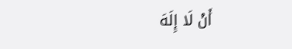أَنْ لَا إِلَهَ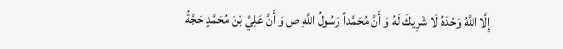إِلَّا اللَّهُ وَحْدَهُ لَا شَرِيكَ لَهُ وَ أَنَّ مُحَمَّداً رَسُولُ اللَّهِ ص وَ أَنَّ عَلِيَّ بْنَ مُحَمَّدٍ حَجَّةُ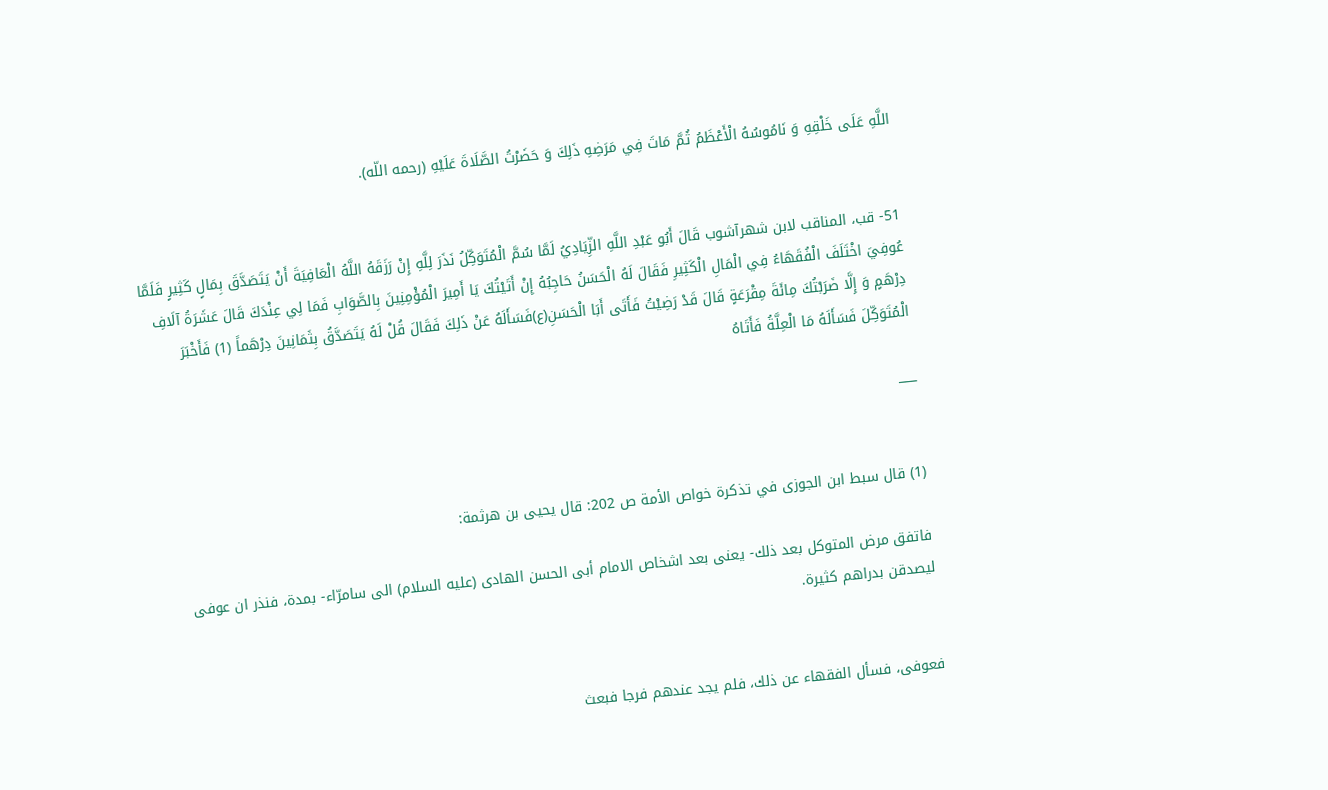اللَّهِ عَلَى خَلْقِهِ وَ نَامُوسُهُ الْأَعْظَمُ ثُمَّ مَاتَ فِي مَرَضِهِ ذَلِكَ وَ حَضَرْتُ الصَّلَاةَ عَلَيْهِ (رحمه اللّه).


51- قب، المناقب لابن شهرآشوب قَالَ أَبُو عَبْدِ اللَّهِ الزِّيَادِيُ لَمَّا سُمَّ الْمُتَوَكِّلُ نَذَرَ لِلَّهِ إِنْ رَزَقَهُ اللَّهُ الْعَافِيَةَ أَنْ يَتَصَدَّقَ بِمَالٍ كَثِيرٍ فَلَمَّا عُوفِيَ اخْتَلَفَ الْفُقَهَاءُ فِي الْمَالِ الْكَثِيرِ فَقَالَ لَهُ الْحَسَنُ حَاجِبُهُ إِنْ أَتَيْتُكَ يَا أَمِيرَ الْمُؤْمِنِينَ بِالصَّوَابِ فَمَا لِي عِنْدَكَ قَالَ عَشَرَةُ آلَافِ دِرْهَمٍ وَ إِلَّا ضَرَبْتُكَ مِائَةَ مِقْرَعَةٍ قَالَ قَدْ رَضِيْتُ فَأَتَى أَبَا الْحَسَنِ(ع)فَسَأَلَهُ عَنْ ذَلِكَ فَقَالَ قُلْ لَهُ يَتَصَدَّقُ بِثَمَانِينَ دِرْهَماً (1) فَأَخْبَرَ الْمُتَوَكِّلَ فَسَأَلَهُ مَا الْعِلَّةُ فَأَتَاهُ

___


(1) قال سبط ابن الجوزى في تذكرة خواص الأمة ص 202: قال يحيى بن هرثمة:

فاتفق مرض المتوكل بعد ذلك- يعنى بعد اشخاص الامام أبى الحسن الهادى (عليه السلام) الى سامرّاء- بمدة، فنذر ان عوفى ليصدقن بدراهم كثيرة.


فعوفى، فسأل الفقهاء عن ذلك، فلم يجد عندهم فرجا فبعث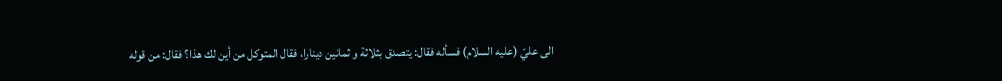الى عليّ (عليه السلام) فسأله فقال: يتصدق بثلاثة و ثمانين دينارا، فقال المتوكل من أين لك هذا؟ فقال: من قوله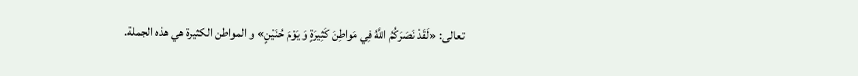تعالى: «لَقَدْ نَصَرَكُمُ اللَّهُ فِي مَواطِنَ كَثِيرَةٍ وَ يَوْمَ حُنَيْنٍ» و المواطن الكثيرة هي هذه الجملة.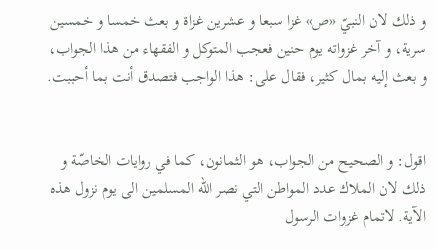و ذلك لان النبيّ «ص» غزا سبعا و عشرين غزاة و بعث خمسا و خمسين سرية، و آخر غزواته يوم حنين فعجب المتوكل و الفقهاء من هذا الجواب، و بعث إليه بمال كثير، فقال على: هذا الواجب فتصدق أنت بما أحببت.


اقول: و الصحيح من الجواب، هو الثمانون، كما في روايات الخاصّة و ذلك لان الملاك عدد المواطن التي نصر اللّه المسلمين الى يوم نزول هذه الآية. لاتمام غزوات الرسول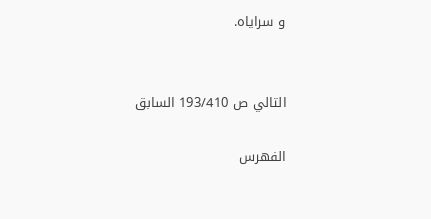و سراياه.


التالي ص 193/410 السابق

الفهرس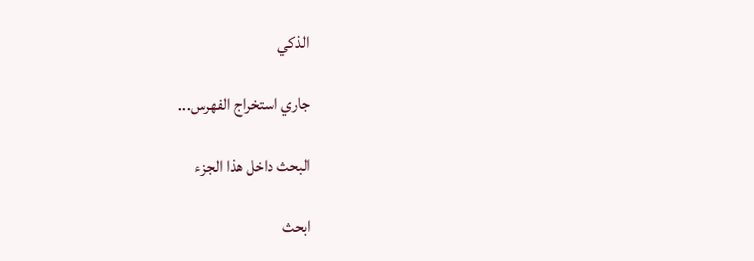الذكي

جاري استخراج الفهرس...

البحث داخل هذا الجزء

ابحث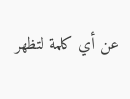عن أي كلمة لتظهر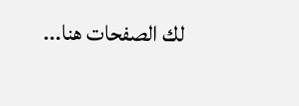لك الصفحات هنا...